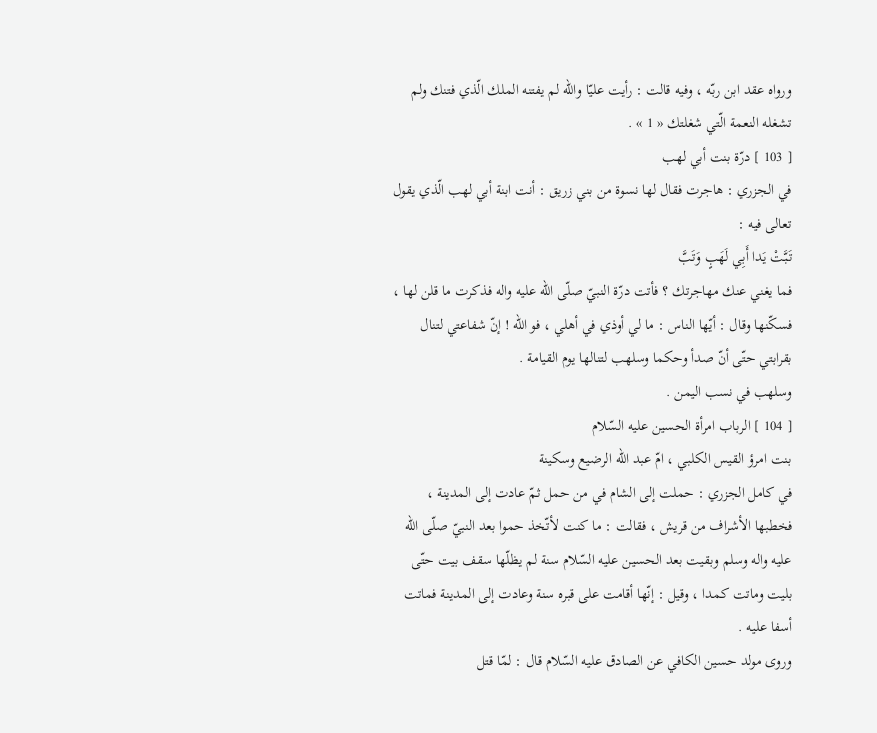ورواه عقد ابن ربّه ، وفيه قالت : رأيت عليّا واللّه لم يفتنه الملك الّذي فتنك ولم تشغله النعمة الّتي شغلتك « 1 » .
[ 103 ] درّة بنت أبي لهب
في الجزري : هاجرت فقال لها نسوة من بني زريق : أنت ابنة أبي لهب الّذي يقول تعالى فيه :
تَبَّتْ يَدا أَبِي لَهَبٍ وَتَبَّ
فما يغني عنك مهاجرتك ؟ فأتت درّة النبيّ صلّى اللّه عليه واله فذكرت ما قلن لها ، فسكّنها وقال : أيّها الناس : ما لي أوذي في أهلي ، فو اللّه ! إنّ شفاعتي لتنال بقرابتي حتّى أنّ صدأ وحكما وسلهب لتنالها يوم القيامة .
وسلهب في نسب اليمن .
[ 104 ] الرباب امرأة الحسين عليه السّلام
بنت امرؤ القيس الكلبي ، امّ عبد اللّه الرضيع وسكينة
في كامل الجزري : حملت إلى الشام في من حمل ثمّ عادت إلى المدينة ، فخطبها الأشراف من قريش ، فقالت : ما كنت لأتّخذ حموا بعد النبيّ صلّى اللّه عليه واله وسلم وبقيت بعد الحسين عليه السّلام سنة لم يظلّها سقف بيت حتّى بليت وماتت كمدا ، وقيل : إنّها أقامت على قبره سنة وعادت إلى المدينة فماتت أسفا عليه .
وروى مولد حسين الكافي عن الصادق عليه السّلام قال : لمّا قتل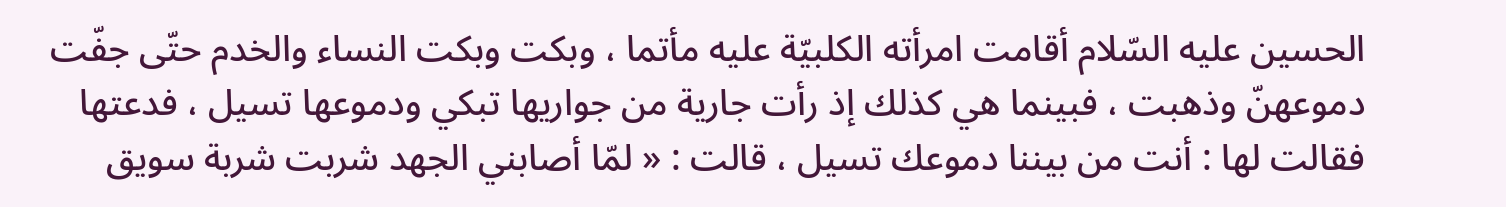الحسين عليه السّلام أقامت امرأته الكلبيّة عليه مأتما ، وبكت وبكت النساء والخدم حتّى جفّت دموعهنّ وذهبت ، فبينما هي كذلك إذ رأت جارية من جواريها تبكي ودموعها تسيل ، فدعتها فقالت لها : أنت من بيننا دموعك تسيل ، قالت : « لمّا أصابني الجهد شربت شربة سويق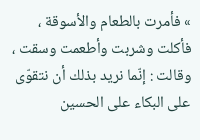» فأمرت بالطعام والأسوقة ، فأكلت وشربت وأطعمت وسقت ، وقالت : إنّما نريد بذلك أن نتقوّى على البكاء على الحسين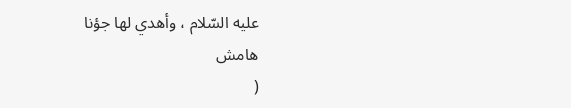عليه السّلام ، وأهدي لها جؤنا
هامش
(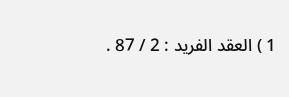1 ) العقد الفريد : 2 / 87 .